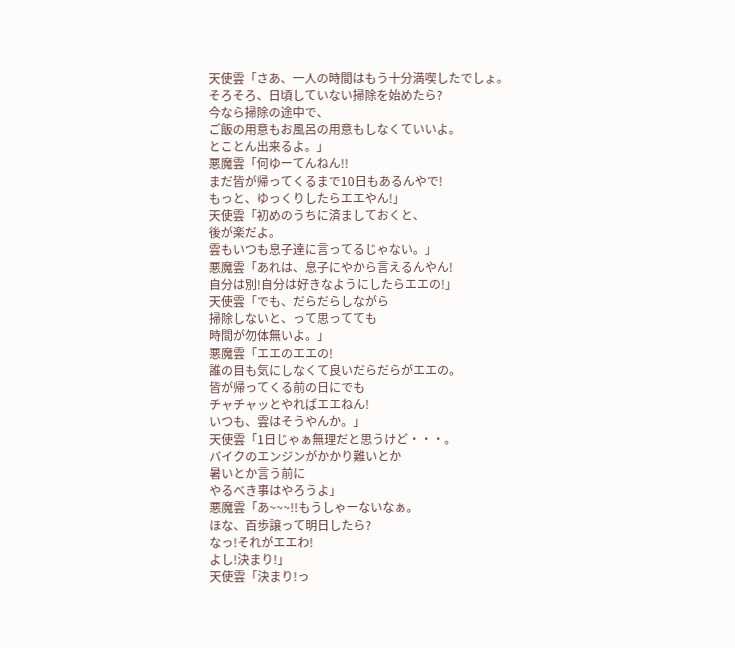天使雲「さあ、一人の時間はもう十分満喫したでしょ。
そろそろ、日頃していない掃除を始めたら?
今なら掃除の途中で、
ご飯の用意もお風呂の用意もしなくていいよ。
とことん出来るよ。」
悪魔雲「何ゆーてんねん!!
まだ皆が帰ってくるまで10日もあるんやで!
もっと、ゆっくりしたらエエやん!」
天使雲「初めのうちに済ましておくと、
後が楽だよ。
雲もいつも息子達に言ってるじゃない。」
悪魔雲「あれは、息子にやから言えるんやん!
自分は別!自分は好きなようにしたらエエの!」
天使雲「でも、だらだらしながら
掃除しないと、って思ってても
時間が勿体無いよ。」
悪魔雲「エエのエエの!
誰の目も気にしなくて良いだらだらがエエの。
皆が帰ってくる前の日にでも
チャチャッとやればエエねん!
いつも、雲はそうやんか。」
天使雲「1日じゃぁ無理だと思うけど・・・。
バイクのエンジンがかかり難いとか
暑いとか言う前に
やるべき事はやろうよ」
悪魔雲「あ~~~!!もうしゃーないなぁ。
ほな、百歩譲って明日したら?
なっ!それがエエわ!
よし!決まり!」
天使雲「決まり!っ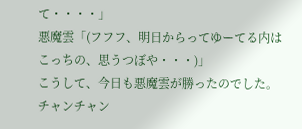て・・・・」
悪魔雲「(フフフ、明日からってゆーてる内は
こっちの、思うつぼや・・・)」
こうして、今日も悪魔雲が勝ったのでした。
チャンチャン